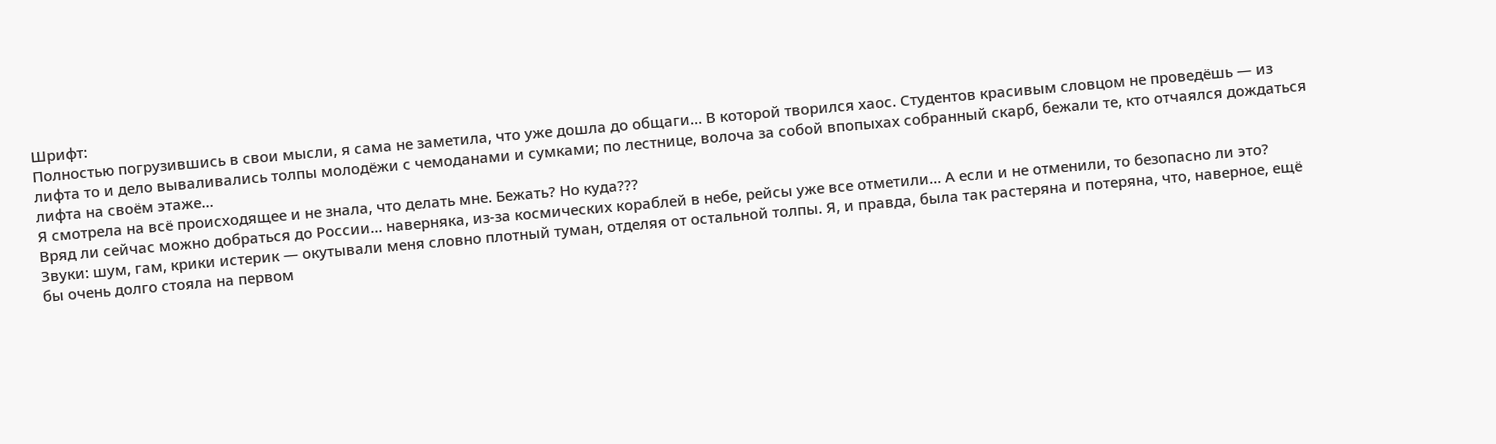Шрифт:
Полностью погрузившись в свои мысли, я сама не заметила, что уже дошла до общаги… В которой творился хаос. Студентов красивым словцом не проведёшь — из лифта то и дело вываливались толпы молодёжи с чемоданами и сумками; по лестнице, волоча за собой впопыхах собранный скарб, бежали те, кто отчаялся дождаться лифта на своём этаже…
Я смотрела на всё происходящее и не знала, что делать мне. Бежать? Но куда???
Вряд ли сейчас можно добраться до России… наверняка, из-за космических кораблей в небе, рейсы уже все отметили… А если и не отменили, то безопасно ли это?
Звуки: шум, гам, крики истерик — окутывали меня словно плотный туман, отделяя от остальной толпы. Я, и правда, была так растеряна и потеряна, что, наверное, ещё бы очень долго стояла на первом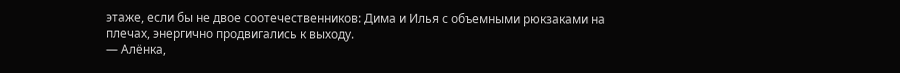этаже, если бы не двое соотечественников: Дима и Илья с объемными рюкзаками на плечах, энергично продвигались к выходу.
— Алёнка,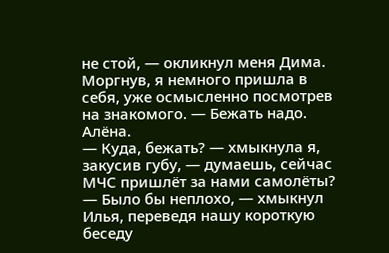не стой, — окликнул меня Дима. Моргнув, я немного пришла в себя, уже осмысленно посмотрев на знакомого. — Бежать надо. Алёна.
— Куда, бежать? — хмыкнула я, закусив губу, — думаешь, сейчас МЧС пришлёт за нами самолёты?
— Было бы неплохо, — хмыкнул Илья, переведя нашу короткую беседу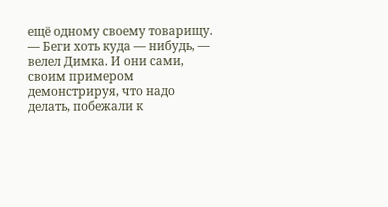ещё одному своему товарищу.
— Беги хоть куда — нибудь, — велел Димка. И они сами, своим примером демонстрируя, что надо делать, побежали к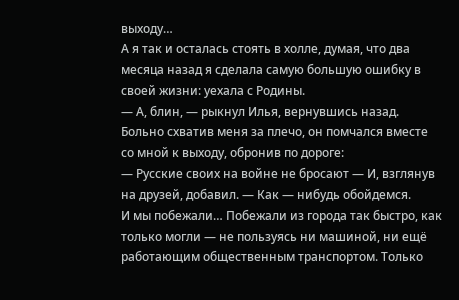выходу…
А я так и осталась стоять в холле, думая, что два месяца назад я сделала самую большую ошибку в своей жизни: уехала с Родины.
— А, блин, — рыкнул Илья, вернувшись назад. Больно схватив меня за плечо, он помчался вместе со мной к выходу, обронив по дороге:
— Русские своих на войне не бросают — И, взглянув на друзей, добавил. — Как — нибудь обойдемся.
И мы побежали… Побежали из города так быстро, как только могли — не пользуясь ни машиной, ни ещё работающим общественным транспортом. Только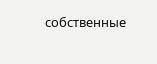собственные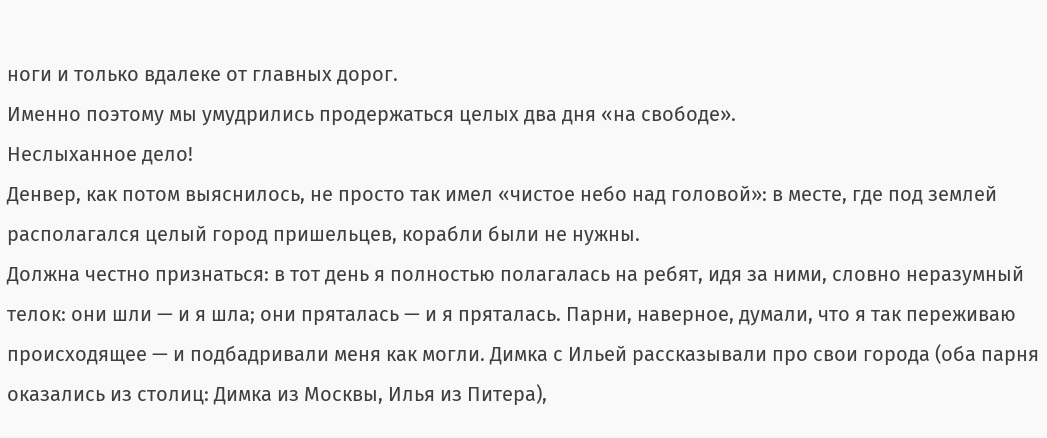ноги и только вдалеке от главных дорог.
Именно поэтому мы умудрились продержаться целых два дня «на свободе».
Неслыханное дело!
Денвер, как потом выяснилось, не просто так имел «чистое небо над головой»: в месте, где под землей располагался целый город пришельцев, корабли были не нужны.
Должна честно признаться: в тот день я полностью полагалась на ребят, идя за ними, словно неразумный телок: они шли — и я шла; они пряталась — и я пряталась. Парни, наверное, думали, что я так переживаю происходящее — и подбадривали меня как могли. Димка с Ильей рассказывали про свои города (оба парня оказались из столиц: Димка из Москвы, Илья из Питера),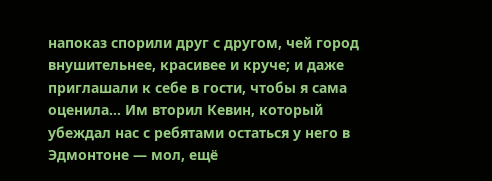напоказ спорили друг с другом, чей город внушительнее, красивее и круче; и даже приглашали к себе в гости, чтобы я сама оценила… Им вторил Кевин, который убеждал нас с ребятами остаться у него в Эдмонтоне — мол, ещё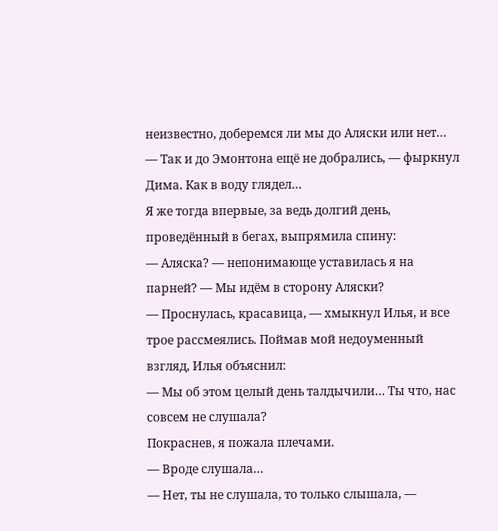неизвестно, доберемся ли мы до Аляски или нет…
— Так и до Эмонтона ещё не добрались, — фыркнул Дима. Как в воду глядел…
Я же тогда впервые, за ведь долгий день, проведённый в бегах, выпрямила спину:
— Аляска? — непонимающе уставилась я на парней? — Мы идём в сторону Аляски?
— Проснулась, красавица, — хмыкнул Илья, и все трое рассмеялись. Поймав мой недоуменный взгляд, Илья объяснил:
— Мы об этом целый день талдычили… Ты что, нас совсем не слушала?
Покраснев, я пожала плечами.
— Вроде слушала…
— Нет, ты не слушала, то только слышала, —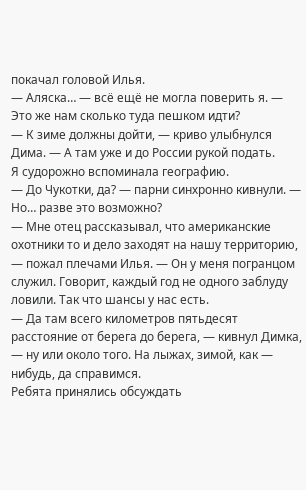покачал головой Илья.
— Аляска… — всё ещё не могла поверить я. — Это же нам сколько туда пешком идти?
— К зиме должны дойти, — криво улыбнулся Дима. — А там уже и до России рукой подать.
Я судорожно вспоминала географию.
— До Чукотки, да? — парни синхронно кивнули. — Но… разве это возможно?
— Мне отец рассказывал, что американские охотники то и дело заходят на нашу территорию, — пожал плечами Илья. — Он у меня погранцом служил. Говорит, каждый год не одного заблуду ловили. Так что шансы у нас есть.
— Да там всего километров пятьдесят расстояние от берега до берега, — кивнул Димка, — ну или около того. На лыжах, зимой, как — нибудь, да справимся.
Ребята принялись обсуждать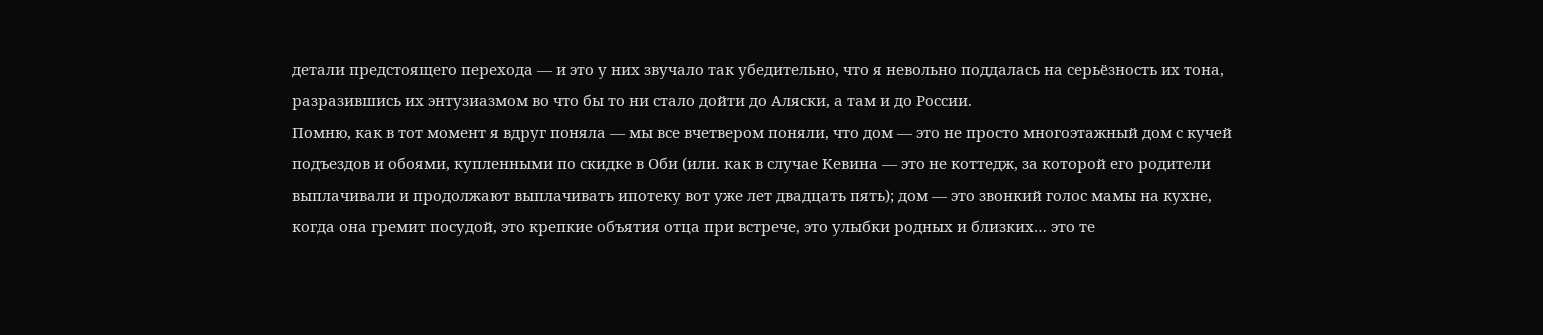детали предстоящего перехода — и это у них звучало так убедительно, что я невольно поддалась на серьёзность их тона, разразившись их энтузиазмом во что бы то ни стало дойти до Аляски, а там и до России.
Помню, как в тот момент я вдруг поняла — мы все вчетвером поняли, что дом — это не просто многоэтажный дом с кучей подъездов и обоями, купленными по скидке в Оби (или. как в случае Кевина — это не коттедж, за которой его родители выплачивали и продолжают выплачивать ипотеку вот уже лет двадцать пять); дом — это звонкий голос мамы на кухне, когда она гремит посудой, это крепкие объятия отца при встрече, это улыбки родных и близких… это те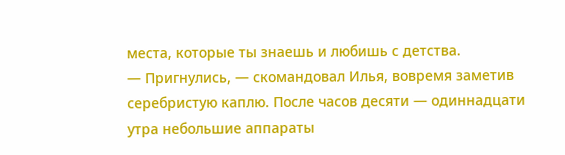места, которые ты знаешь и любишь с детства.
— Пригнулись, — скомандовал Илья, вовремя заметив серебристую каплю. После часов десяти — одиннадцати утра небольшие аппараты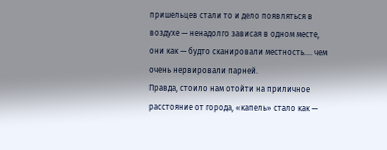пришельцев стали то и дело появляться в воздухе — ненадолго зависая в одном месте, они как — будто сканировали местность…. чем очень нервировали парней.
Правда, стоило нам отойти на приличное расстояние от города, «капель» стало как —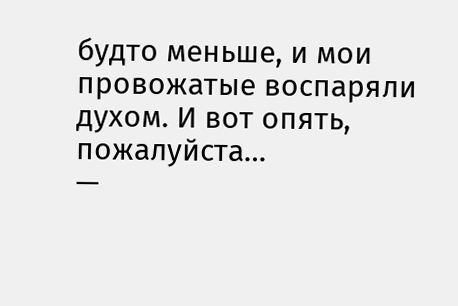будто меньше, и мои провожатые воспаряли духом. И вот опять, пожалуйста…
—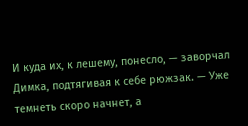И куда их, к лешему, понесло, — заворчал Димка, подтягивая к себе рюжзак. — Уже темнеть скоро начнет, а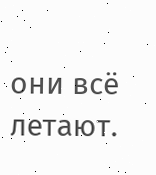они всё летают.